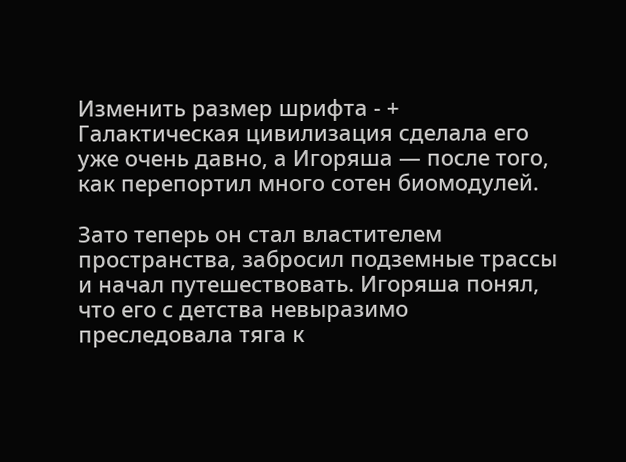Изменить размер шрифта - +
Галактическая цивилизация сделала его уже очень давно, а Игоряша — после того, как перепортил много сотен биомодулей.

Зато теперь он стал властителем пространства, забросил подземные трассы и начал путешествовать. Игоряша понял, что его с детства невыразимо преследовала тяга к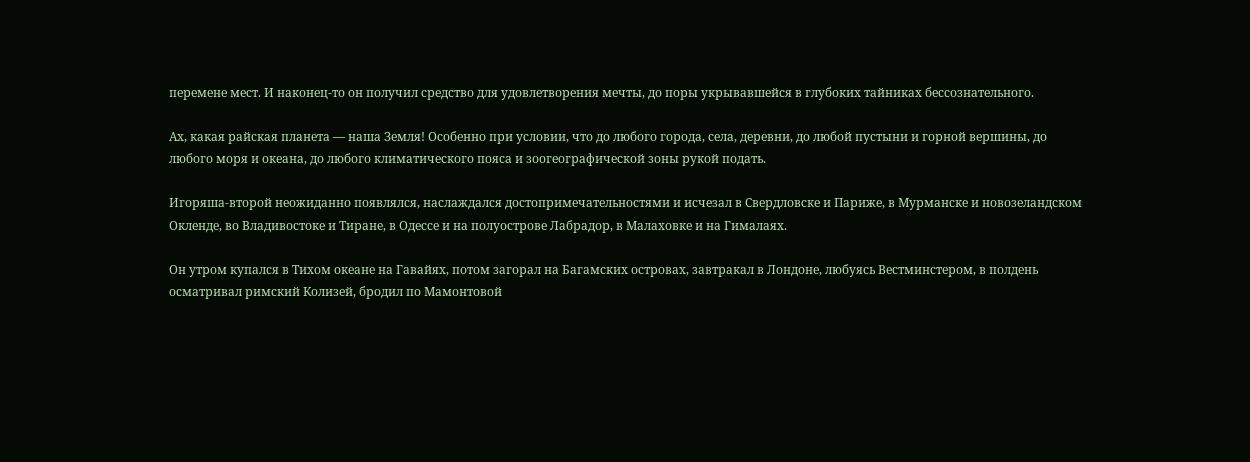перемене мест. И наконец-то он получил средство для удовлетворения мечты, до поры укрывавшейся в глубоких тайниках бессознательного.

Ах, какая райская планета — наша Земля! Особенно при условии, что до любого города, села, деревни, до любой пустыни и горной вершины, до любого моря и океана, до любого климатического пояса и зоогеографической зоны рукой подать.

Игоряша-второй неожиданно появлялся, наслаждался достопримечательностями и исчезал в Свердловске и Париже, в Мурманске и новозеландском Окленде, во Владивостоке и Тиране, в Одессе и на полуострове Лабрадор, в Малаховке и на Гималаях.

Он утром купался в Тихом океане на Гавайях, потом загорал на Багамских островах, завтракал в Лондоне, любуясь Вестминстером, в полдень осматривал римский Колизей, бродил по Мамонтовой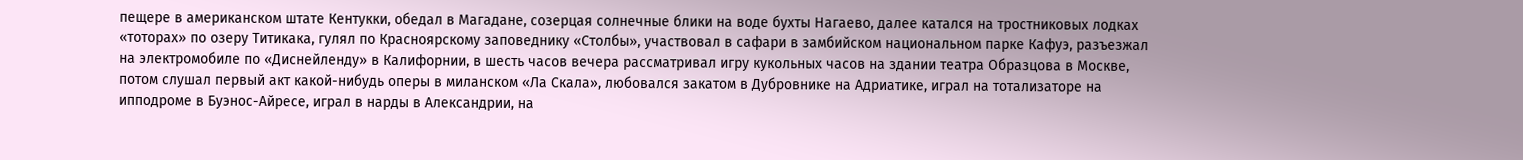пещере в американском штате Кентукки, обедал в Магадане, созерцая солнечные блики на воде бухты Нагаево, далее катался на тростниковых лодках «тоторах» по озеру Титикака, гулял по Красноярскому заповеднику «Столбы», участвовал в сафари в замбийском национальном парке Кафуэ, разъезжал на электромобиле по «Диснейленду» в Калифорнии, в шесть часов вечера рассматривал игру кукольных часов на здании театра Образцова в Москве, потом слушал первый акт какой-нибудь оперы в миланском «Ла Скала», любовался закатом в Дубровнике на Адриатике, играл на тотализаторе на ипподроме в Буэнос-Айресе, играл в нарды в Александрии, на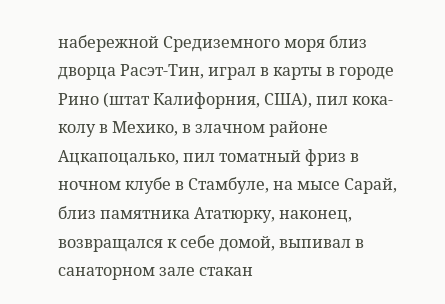набережной Средиземного моря близ дворца Расэт-Тин, играл в карты в городе Рино (штат Калифорния, США), пил кока-колу в Мехико, в злачном районе Ацкапоцалько, пил томатный фриз в ночном клубе в Стамбуле, на мысе Сарай, близ памятника Ататюрку, наконец, возвращался к себе домой, выпивал в санаторном зале стакан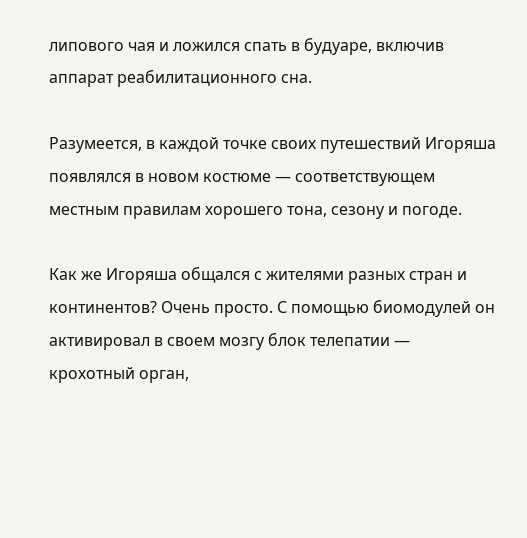липового чая и ложился спать в будуаре, включив аппарат реабилитационного сна.

Разумеется, в каждой точке своих путешествий Игоряша появлялся в новом костюме — соответствующем местным правилам хорошего тона, сезону и погоде.

Как же Игоряша общался с жителями разных стран и континентов? Очень просто. С помощью биомодулей он активировал в своем мозгу блок телепатии — крохотный орган,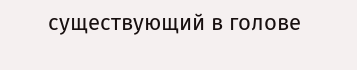существующий в голове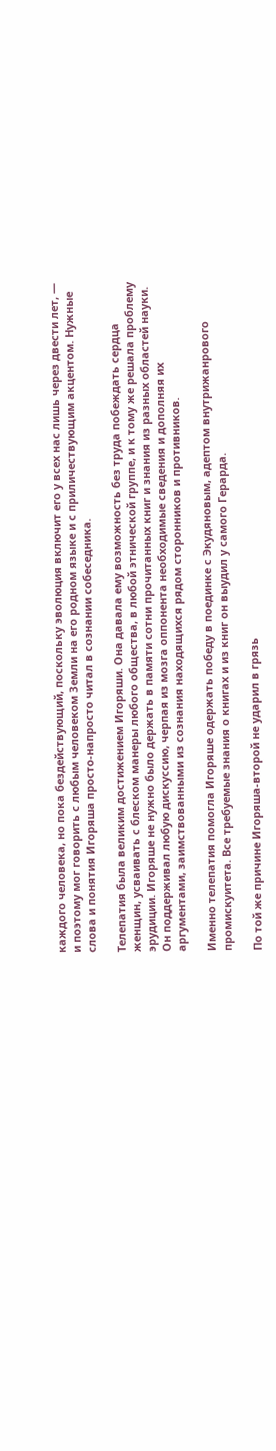каждого человека, но пока бездействующий, поскольку эволюция включит его у всех нас лишь через двести лет, — и поэтому мог говорить с любым человеком Земли на его родном языке и с приличествующим акцентом. Нужные слова и понятия Игоряша просто-напросто читал в сознании собеседника.

Телепатия была великим достижением Игоряши. Она давала ему возможность без труда побеждать сердца женщин, усваивать с блеском манеры любого общества, в любой этнической группе, и к тому же решала проблему эрудиции. Игоряше не нужно было держать в памяти сотни прочитанных книг и знания из разных областей науки. Он поддерживал любую дискуссию, черпая из мозга оппонента необходимые сведения и дополняя их аргументами, заимствованными из сознания находящихся рядом сторонников и противников.

Именно телепатия помогла Игоряше одержать победу в поединке с Экудяновым, адептом внутрижанрового промискуитета. Все требуемые знания о книгах и из книг он выудил у самого Герарда.

По той же причине Игоряша-второй не ударил в грязь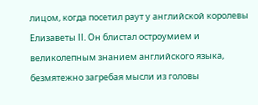лицом, когда посетил раут у английской королевы Елизаветы II. Он блистал остроумием и великолепным знанием английского языка, безмятежно загребая мысли из головы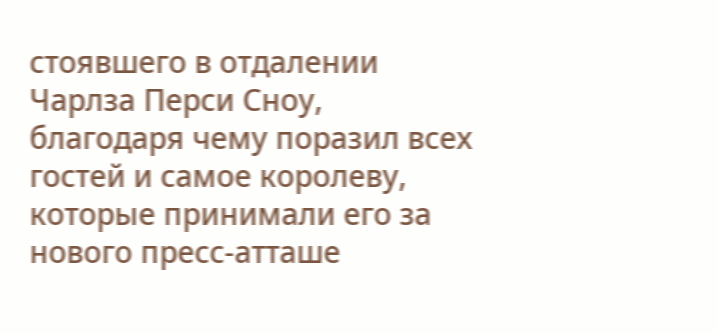стоявшего в отдалении Чарлза Перси Сноу, благодаря чему поразил всех гостей и самое королеву, которые принимали его за нового пресс-атташе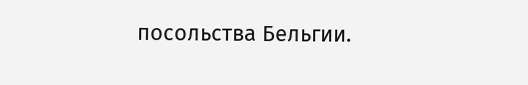посольства Бельгии.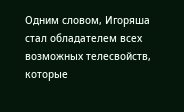Одним словом, Игоряша стал обладателем всех возможных телесвойств, которые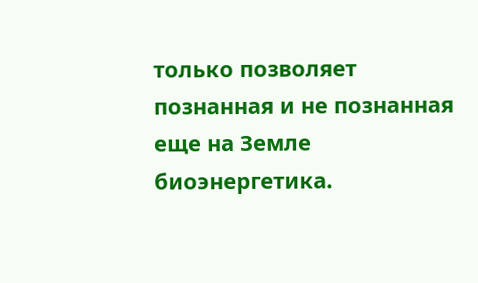только позволяет познанная и не познанная еще на Земле биоэнергетика.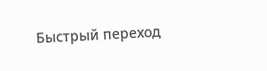Быстрый переход